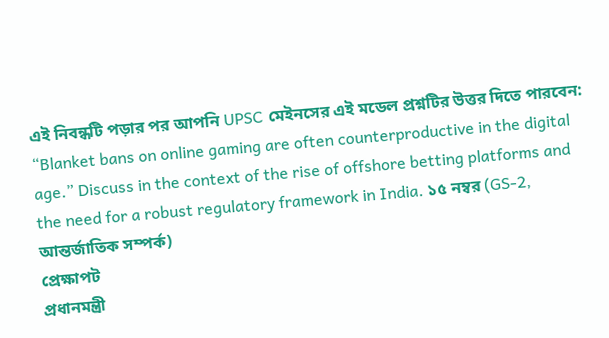এই নিবন্ধটি পড়ার পর আপনি UPSC মেইনসের এই মডেল প্রশ্নটির উত্তর দিতে পারবেন:
“Blanket bans on online gaming are often counterproductive in the digital age.” Discuss in the context of the rise of offshore betting platforms and the need for a robust regulatory framework in India. ১৫ নম্বর (GS-2, আন্তর্জাতিক সম্পর্ক)
প্রেক্ষাপট
প্রধানমন্ত্রী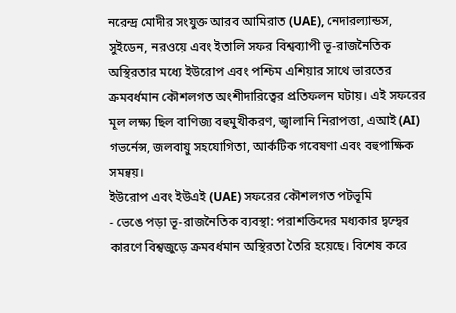নরেন্দ্র মোদীর সংযুক্ত আরব আমিরাত (UAE), নেদারল্যান্ডস, সুইডেন, নরওয়ে এবং ইতালি সফর বিশ্বব্যাপী ভূ-রাজনৈতিক অস্থিরতার মধ্যে ইউরোপ এবং পশ্চিম এশিয়ার সাথে ভারতের ক্রমবর্ধমান কৌশলগত অংশীদারিত্বের প্রতিফলন ঘটায়। এই সফরের মূল লক্ষ্য ছিল বাণিজ্য বহুমুখীকরণ, জ্বালানি নিরাপত্তা, এআই (AI) গভর্নেন্স, জলবায়ু সহযোগিতা, আর্কটিক গবেষণা এবং বহুপাক্ষিক সমন্বয়।
ইউরোপ এবং ইউএই (UAE) সফরের কৌশলগত পটভূমি
- ভেঙে পড়া ভূ-রাজনৈতিক ব্যবস্থা: পরাশক্তিদের মধ্যকার দ্বন্দ্বের কারণে বিশ্বজুড়ে ক্রমবর্ধমান অস্থিরতা তৈরি হয়েছে। বিশেষ করে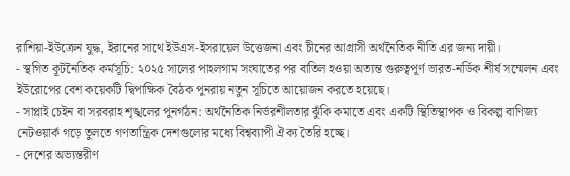রাশিয়া-ইউক্রেন যুদ্ধ, ইরানের সাথে ইউএস-ইসরায়েল উত্তেজনা এবং চীনের আগ্রাসী অর্থনৈতিক নীতি এর জন্য দায়ী।
- স্থগিত কূটনৈতিক কর্মসূচি: ২০২৫ সালের পাহলগাম সংঘাতের পর বাতিল হওয়া অত্যন্ত গুরুত্বপূর্ণ ভারত-নর্ডিক শীর্ষ সম্মেলন এবং ইউরোপের বেশ কয়েকটি দ্বিপাক্ষিক বৈঠক পুনরায় নতুন সূচিতে আয়োজন করতে হয়েছে।
- সাপ্লাই চেইন বা সরবরাহ শৃঙ্খলের পুনর্গঠন: অর্থনৈতিক নির্ভরশীলতার ঝুঁকি কমাতে এবং একটি স্থিতিস্থাপক ও বিকল্প বাণিজ্য নেটওয়ার্ক গড়ে তুলতে গণতান্ত্রিক দেশগুলোর মধ্যে বিশ্বব্যাপী ঐক্য তৈরি হচ্ছে।
- দেশের অভ্যন্তরীণ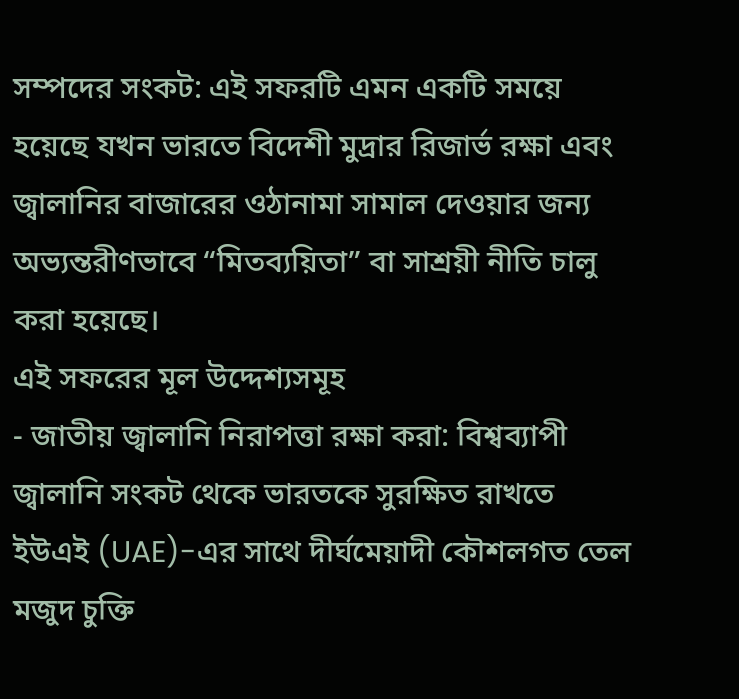সম্পদের সংকট: এই সফরটি এমন একটি সময়ে হয়েছে যখন ভারতে বিদেশী মুদ্রার রিজার্ভ রক্ষা এবং জ্বালানির বাজারের ওঠানামা সামাল দেওয়ার জন্য অভ্যন্তরীণভাবে “মিতব্যয়িতা” বা সাশ্রয়ী নীতি চালু করা হয়েছে।
এই সফরের মূল উদ্দেশ্যসমূহ
- জাতীয় জ্বালানি নিরাপত্তা রক্ষা করা: বিশ্বব্যাপী জ্বালানি সংকট থেকে ভারতকে সুরক্ষিত রাখতে ইউএই (UAE)-এর সাথে দীর্ঘমেয়াদী কৌশলগত তেল মজুদ চুক্তি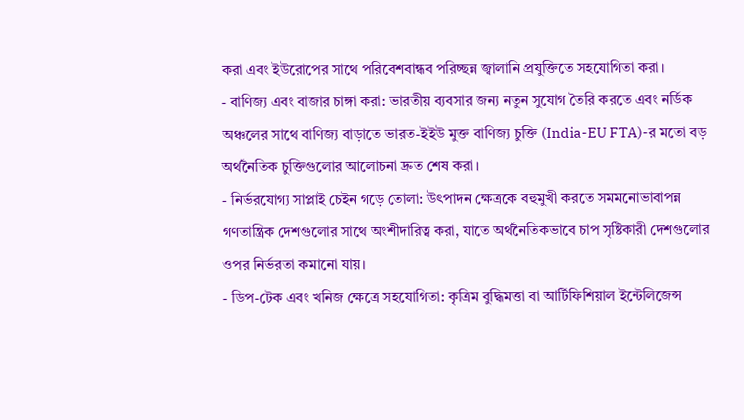করা এবং ইউরোপের সাথে পরিবেশবান্ধব পরিচ্ছন্ন জ্বালানি প্রযুক্তিতে সহযোগিতা করা।
- বাণিজ্য এবং বাজার চাঙ্গা করা: ভারতীয় ব্যবসার জন্য নতুন সুযোগ তৈরি করতে এবং নর্ডিক অঞ্চলের সাথে বাণিজ্য বাড়াতে ভারত-ইইউ মুক্ত বাণিজ্য চুক্তি (India-EU FTA)-র মতো বড় অর্থনৈতিক চুক্তিগুলোর আলোচনা দ্রুত শেষ করা।
- নির্ভরযোগ্য সাপ্লাই চেইন গড়ে তোলা: উৎপাদন ক্ষেত্রকে বহুমুখী করতে সমমনোভাবাপন্ন গণতান্ত্রিক দেশগুলোর সাথে অংশীদারিত্ব করা, যাতে অর্থনৈতিকভাবে চাপ সৃষ্টিকারী দেশগুলোর ওপর নির্ভরতা কমানো যায়।
- ডিপ-টেক এবং খনিজ ক্ষেত্রে সহযোগিতা: কৃত্রিম বুদ্ধিমত্তা বা আর্টিফিশিয়াল ইন্টেলিজেন্স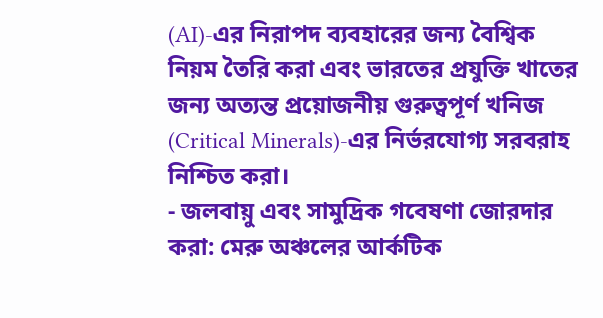(AI)-এর নিরাপদ ব্যবহারের জন্য বৈশ্বিক নিয়ম তৈরি করা এবং ভারতের প্রযুক্তি খাতের জন্য অত্যন্ত প্রয়োজনীয় গুরুত্বপূর্ণ খনিজ (Critical Minerals)-এর নির্ভরযোগ্য সরবরাহ নিশ্চিত করা।
- জলবায়ু এবং সামুদ্রিক গবেষণা জোরদার করা: মেরু অঞ্চলের আর্কটিক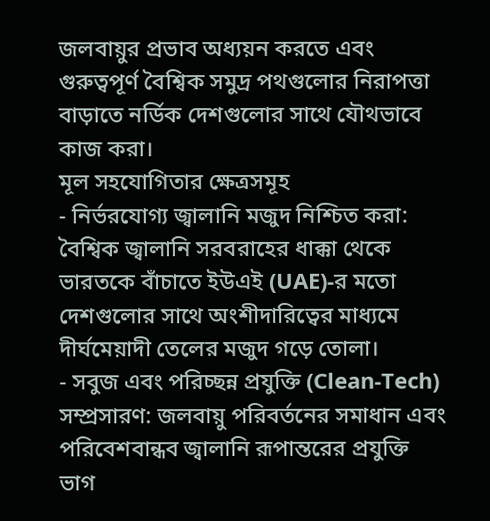জলবায়ুর প্রভাব অধ্যয়ন করতে এবং গুরুত্বপূর্ণ বৈশ্বিক সমুদ্র পথগুলোর নিরাপত্তা বাড়াতে নর্ডিক দেশগুলোর সাথে যৌথভাবে কাজ করা।
মূল সহযোগিতার ক্ষেত্রসমূহ
- নির্ভরযোগ্য জ্বালানি মজুদ নিশ্চিত করা: বৈশ্বিক জ্বালানি সরবরাহের ধাক্কা থেকে ভারতকে বাঁচাতে ইউএই (UAE)-র মতো দেশগুলোর সাথে অংশীদারিত্বের মাধ্যমে দীর্ঘমেয়াদী তেলের মজুদ গড়ে তোলা।
- সবুজ এবং পরিচ্ছন্ন প্রযুক্তি (Clean-Tech) সম্প্রসারণ: জলবায়ু পরিবর্তনের সমাধান এবং পরিবেশবান্ধব জ্বালানি রূপান্তরের প্রযুক্তি ভাগ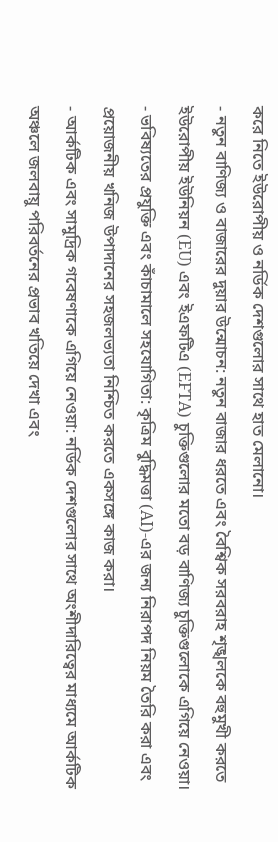করে নিতে ইউরোপীয় ও নর্ডিক দেশগুলোর সাথে হাত মেলানো।
- নতুন বাণিজ্য ও বাজারের দুয়ার উন্মোচন: নতুন বাজার ধরতে এবং বৈশ্বিক সরবরাহ শৃঙ্খলকে বহুমুখী করতে ইউরোপীয় ইউনিয়ন (EU) এবং ইএফটিএ (EFTA) চুক্তিগুলোর মতো বড় বাণিজ্য চুক্তিগুলোকে এগিয়ে নেওয়া।
- ভবিষ্যতের প্রযুক্তি এবং কাঁচামালে সহযোগিতা: কৃত্রিম বুদ্ধিমত্তা (AI)-এর জন্য নিরাপদ নিয়ম তৈরি করা এবং প্রয়োজনীয় খনিজ উপাদানের সহজলভ্যতা নিশ্চিত করতে একসঙ্গে কাজ করা।
- আর্কটিক এবং সামুদ্রিক গবেষণাকে এগিয়ে নেওয়া: নর্ডিক দেশগুলোর সাথে অংশীদারিত্বের মাধ্যমে আর্কটিক অঞ্চলে জলবায়ু পরিবর্তনের প্রভাব খতিয়ে দেখা এবং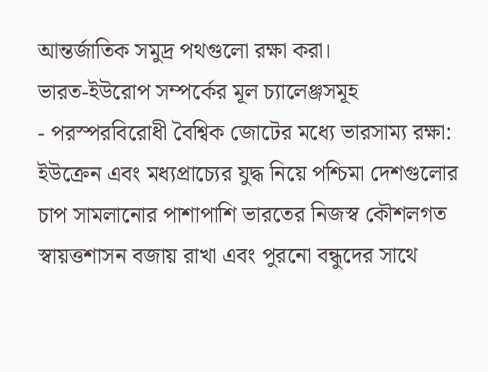আন্তর্জাতিক সমুদ্র পথগুলো রক্ষা করা।
ভারত-ইউরোপ সম্পর্কের মূল চ্যালেঞ্জসমূহ
- পরস্পরবিরোধী বৈশ্বিক জোটের মধ্যে ভারসাম্য রক্ষা: ইউক্রেন এবং মধ্যপ্রাচ্যের যুদ্ধ নিয়ে পশ্চিমা দেশগুলোর চাপ সামলানোর পাশাপাশি ভারতের নিজস্ব কৌশলগত স্বায়ত্তশাসন বজায় রাখা এবং পুরনো বন্ধুদের সাথে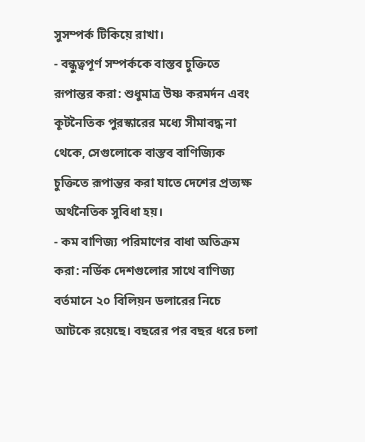সুসম্পর্ক টিকিয়ে রাখা।
- বন্ধুত্বপূর্ণ সম্পর্ককে বাস্তব চুক্তিতে রূপান্তর করা: শুধুমাত্র উষ্ণ করমর্দন এবং কূটনৈতিক পুরস্কারের মধ্যে সীমাবদ্ধ না থেকে, সেগুলোকে বাস্তব বাণিজ্যিক চুক্তিতে রূপান্তর করা যাতে দেশের প্রত্যক্ষ অর্থনৈতিক সুবিধা হয়।
- কম বাণিজ্য পরিমাণের বাধা অতিক্রম করা: নর্ডিক দেশগুলোর সাথে বাণিজ্য বর্তমানে ২০ বিলিয়ন ডলারের নিচে আটকে রয়েছে। বছরের পর বছর ধরে চলা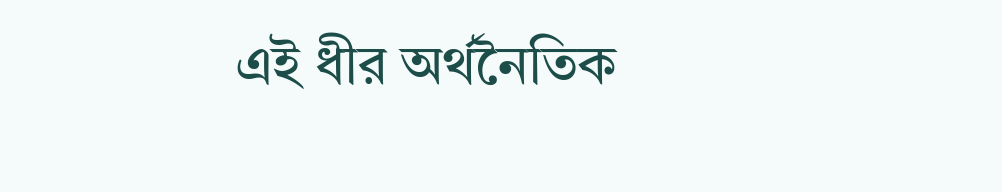এই ধীর অর্থনৈতিক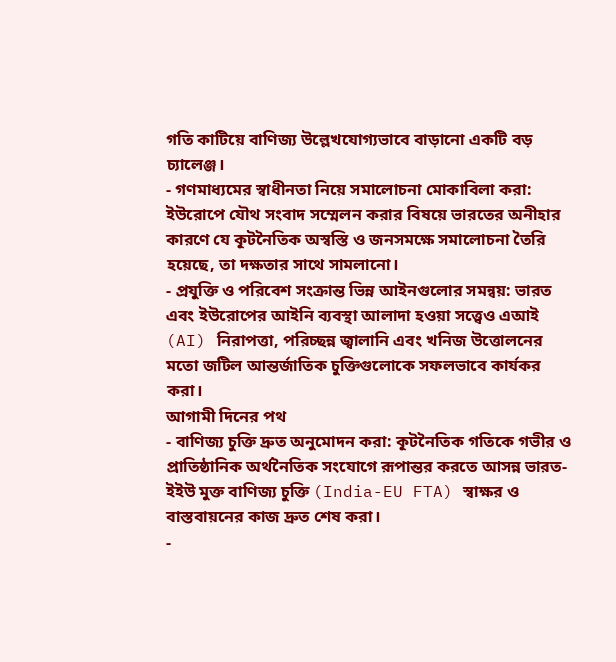গতি কাটিয়ে বাণিজ্য উল্লেখযোগ্যভাবে বাড়ানো একটি বড় চ্যালেঞ্জ।
- গণমাধ্যমের স্বাধীনতা নিয়ে সমালোচনা মোকাবিলা করা: ইউরোপে যৌথ সংবাদ সম্মেলন করার বিষয়ে ভারতের অনীহার কারণে যে কূটনৈতিক অস্বস্তি ও জনসমক্ষে সমালোচনা তৈরি হয়েছে, তা দক্ষতার সাথে সামলানো।
- প্রযুক্তি ও পরিবেশ সংক্রান্ত ভিন্ন আইনগুলোর সমন্বয়: ভারত এবং ইউরোপের আইনি ব্যবস্থা আলাদা হওয়া সত্ত্বেও এআই (AI) নিরাপত্তা, পরিচ্ছন্ন জ্বালানি এবং খনিজ উত্তোলনের মতো জটিল আন্তর্জাতিক চুক্তিগুলোকে সফলভাবে কার্যকর করা।
আগামী দিনের পথ
- বাণিজ্য চুক্তি দ্রুত অনুমোদন করা: কূটনৈতিক গতিকে গভীর ও প্রাতিষ্ঠানিক অর্থনৈতিক সংযোগে রূপান্তর করতে আসন্ন ভারত-ইইউ মুক্ত বাণিজ্য চুক্তি (India-EU FTA) স্বাক্ষর ও বাস্তবায়নের কাজ দ্রুত শেষ করা।
-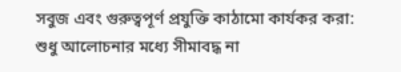সবুজ এবং গুরুত্বপূর্ণ প্রযুক্তি কাঠামো কার্যকর করা: শুধু আলোচনার মধ্যে সীমাবদ্ধ না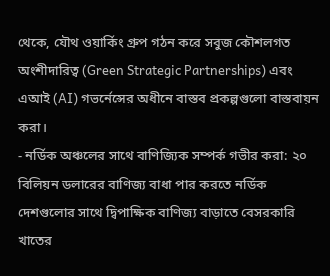থেকে, যৌথ ওয়ার্কিং গ্রুপ গঠন করে সবুজ কৌশলগত অংশীদারিত্ব (Green Strategic Partnerships) এবং এআই (AI) গভর্নেন্সের অধীনে বাস্তব প্রকল্পগুলো বাস্তবায়ন করা।
- নর্ডিক অঞ্চলের সাথে বাণিজ্যিক সম্পর্ক গভীর করা: ২০ বিলিয়ন ডলারের বাণিজ্য বাধা পার করতে নর্ডিক দেশগুলোর সাথে দ্বিপাক্ষিক বাণিজ্য বাড়াতে বেসরকারি খাতের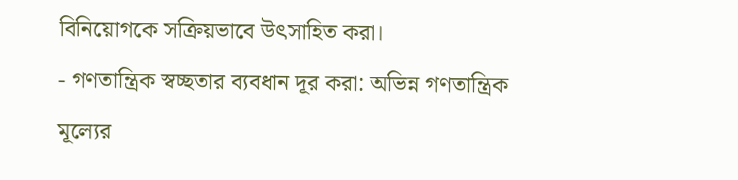বিনিয়োগকে সক্রিয়ভাবে উৎসাহিত করা।
- গণতান্ত্রিক স্বচ্ছতার ব্যবধান দূর করা: অভিন্ন গণতান্ত্রিক মূল্যের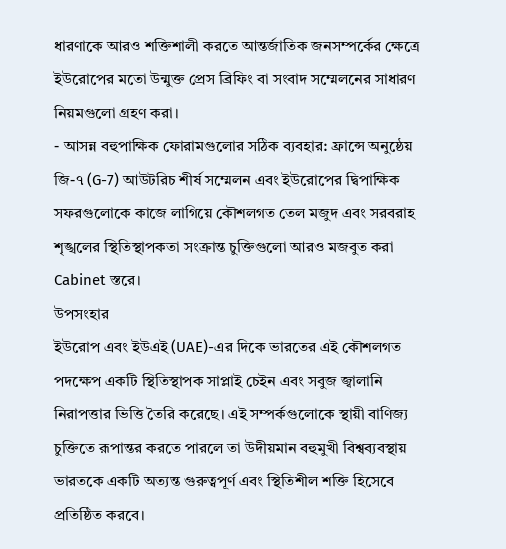ধারণাকে আরও শক্তিশালী করতে আন্তর্জাতিক জনসম্পর্কের ক্ষেত্রে ইউরোপের মতো উন্মুক্ত প্রেস ব্রিফিং বা সংবাদ সম্মেলনের সাধারণ নিয়মগুলো গ্রহণ করা।
- আসন্ন বহুপাক্ষিক ফোরামগুলোর সঠিক ব্যবহার: ফ্রান্সে অনুষ্ঠেয় জি-৭ (G-7) আউটরিচ শীর্ষ সম্মেলন এবং ইউরোপের দ্বিপাক্ষিক সফরগুলোকে কাজে লাগিয়ে কৌশলগত তেল মজুদ এবং সরবরাহ শৃঙ্খলের স্থিতিস্থাপকতা সংক্রান্ত চুক্তিগুলো আরও মজবুত করা Cabinet স্তরে।
উপসংহার
ইউরোপ এবং ইউএই (UAE)-এর দিকে ভারতের এই কৌশলগত পদক্ষেপ একটি স্থিতিস্থাপক সাপ্লাই চেইন এবং সবুজ জ্বালানি নিরাপত্তার ভিত্তি তৈরি করেছে। এই সম্পর্কগুলোকে স্থায়ী বাণিজ্য চুক্তিতে রূপান্তর করতে পারলে তা উদীয়মান বহুমুখী বিশ্বব্যবস্থায় ভারতকে একটি অত্যন্ত গুরুত্বপূর্ণ এবং স্থিতিশীল শক্তি হিসেবে প্রতিষ্ঠিত করবে।